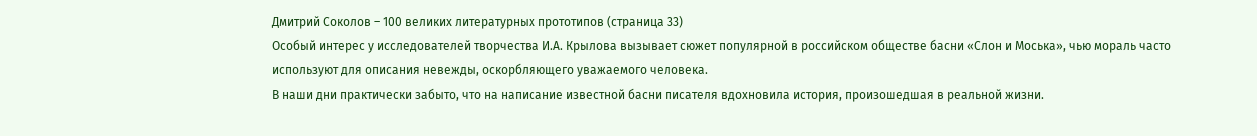Дмитрий Соколов – 100 великих литературных прототипов (страница 33)
Особый интерес у исследователей творчества И.А. Крылова вызывает сюжет популярной в российском обществе басни «Слон и Моська», чью мораль часто используют для описания невежды, оскорбляющего уважаемого человека.
В наши дни практически забыто, что на написание известной басни писателя вдохновила история, произошедшая в реальной жизни.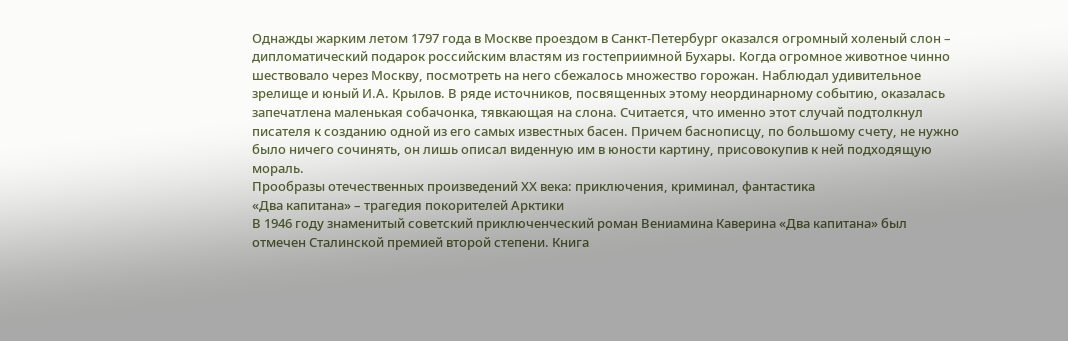Однажды жарким летом 1797 года в Москве проездом в Санкт-Петербург оказался огромный холеный слон – дипломатический подарок российским властям из гостеприимной Бухары. Когда огромное животное чинно шествовало через Москву, посмотреть на него сбежалось множество горожан. Наблюдал удивительное зрелище и юный И.А. Крылов. В ряде источников, посвященных этому неординарному событию, оказалась запечатлена маленькая собачонка, тявкающая на слона. Считается, что именно этот случай подтолкнул писателя к созданию одной из его самых известных басен. Причем баснописцу, по большому счету, не нужно было ничего сочинять, он лишь описал виденную им в юности картину, присовокупив к ней подходящую мораль.
Прообразы отечественных произведений ХХ века: приключения, криминал, фантастика
«Два капитана» – трагедия покорителей Арктики
В 1946 году знаменитый советский приключенческий роман Вениамина Каверина «Два капитана» был отмечен Сталинской премией второй степени. Книга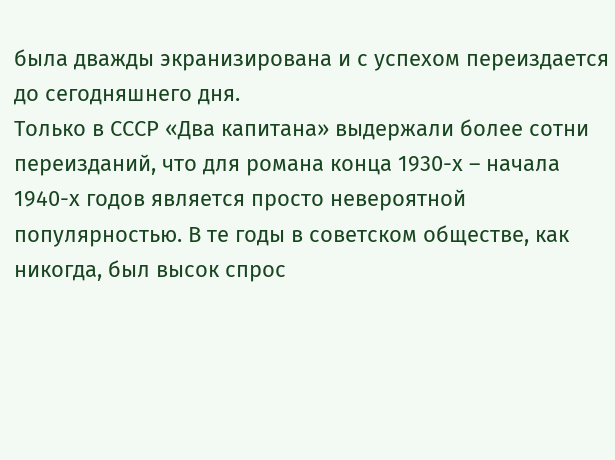была дважды экранизирована и с успехом переиздается до сегодняшнего дня.
Только в СССР «Два капитана» выдержали более сотни переизданий, что для романа конца 1930-х – начала 1940-х годов является просто невероятной популярностью. В те годы в советском обществе, как никогда, был высок спрос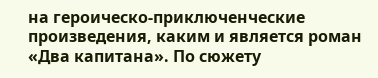на героическо-приключенческие произведения, каким и является роман «Два капитана». По сюжету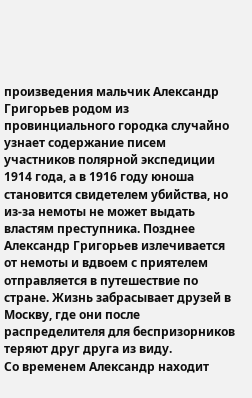произведения мальчик Александр Григорьев родом из провинциального городка случайно узнает содержание писем участников полярной экспедиции 1914 года, а в 1916 году юноша становится свидетелем убийства, но из-за немоты не может выдать властям преступника. Позднее Александр Григорьев излечивается от немоты и вдвоем с приятелем отправляется в путешествие по стране. Жизнь забрасывает друзей в Москву, где они после распределителя для беспризорников теряют друг друга из виду.
Со временем Александр находит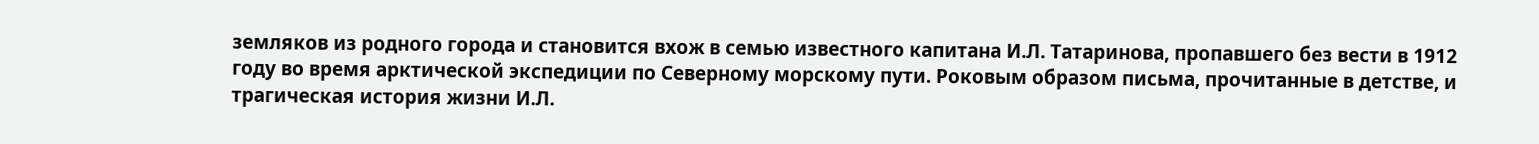земляков из родного города и становится вхож в семью известного капитана И.Л. Татаринова, пропавшего без вести в 1912 году во время арктической экспедиции по Северному морскому пути. Роковым образом письма, прочитанные в детстве, и трагическая история жизни И.Л.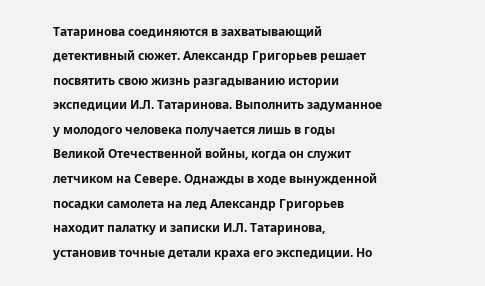Татаринова соединяются в захватывающий детективный сюжет. Александр Григорьев решает посвятить свою жизнь разгадыванию истории экспедиции И.Л. Татаринова. Выполнить задуманное у молодого человека получается лишь в годы Великой Отечественной войны, когда он служит летчиком на Севере. Однажды в ходе вынужденной посадки самолета на лед Александр Григорьев находит палатку и записки И.Л. Татаринова, установив точные детали краха его экспедиции. Но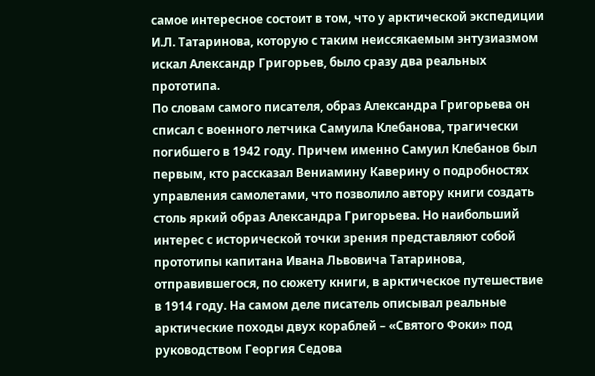самое интересное состоит в том, что у арктической экспедиции И.Л. Татаринова, которую с таким неиссякаемым энтузиазмом искал Александр Григорьев, было сразу два реальных прототипа.
По словам самого писателя, образ Александра Григорьева он списал с военного летчика Самуила Клебанова, трагически погибшего в 1942 году. Причем именно Самуил Клебанов был первым, кто рассказал Вениамину Каверину о подробностях управления самолетами, что позволило автору книги создать столь яркий образ Александра Григорьева. Но наибольший интерес с исторической точки зрения представляют собой прототипы капитана Ивана Львовича Татаринова, отправившегося, по сюжету книги, в арктическое путешествие в 1914 году. На самом деле писатель описывал реальные арктические походы двух кораблей – «Святого Фоки» под руководством Георгия Седова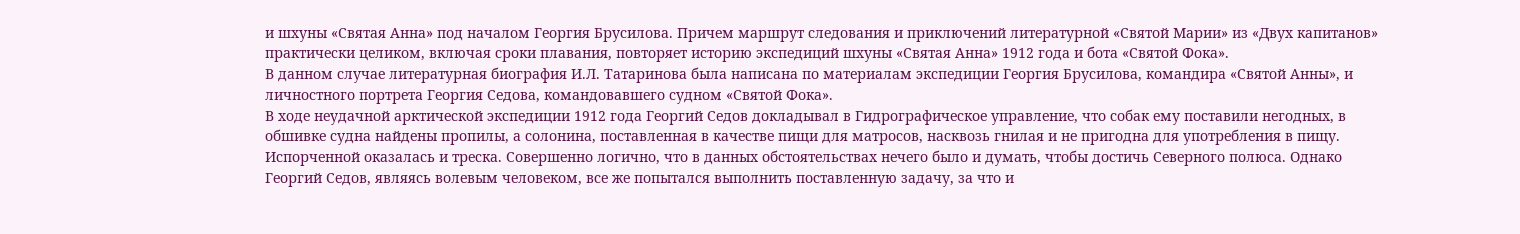и шхуны «Святая Анна» под началом Георгия Брусилова. Причем маршрут следования и приключений литературной «Святой Марии» из «Двух капитанов» практически целиком, включая сроки плавания, повторяет историю экспедиций шхуны «Святая Анна» 1912 года и бота «Святой Фока».
В данном случае литературная биография И.Л. Татаринова была написана по материалам экспедиции Георгия Брусилова, командира «Святой Анны», и личностного портрета Георгия Седова, командовавшего судном «Святой Фока».
В ходе неудачной арктической экспедиции 1912 года Георгий Седов докладывал в Гидрографическое управление, что собак ему поставили негодных, в обшивке судна найдены пропилы, а солонина, поставленная в качестве пищи для матросов, насквозь гнилая и не пригодна для употребления в пищу. Испорченной оказалась и треска. Совершенно логично, что в данных обстоятельствах нечего было и думать, чтобы достичь Северного полюса. Однако Георгий Седов, являясь волевым человеком, все же попытался выполнить поставленную задачу, за что и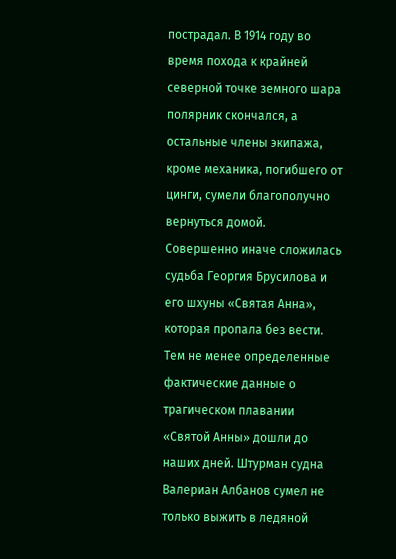пострадал. В 1914 году во время похода к крайней северной точке земного шара полярник скончался, а остальные члены экипажа, кроме механика, погибшего от цинги, сумели благополучно вернуться домой.
Совершенно иначе сложилась судьба Георгия Брусилова и его шхуны «Святая Анна», которая пропала без вести. Тем не менее определенные фактические данные о трагическом плавании «Святой Анны» дошли до наших дней. Штурман судна Валериан Албанов сумел не только выжить в ледяной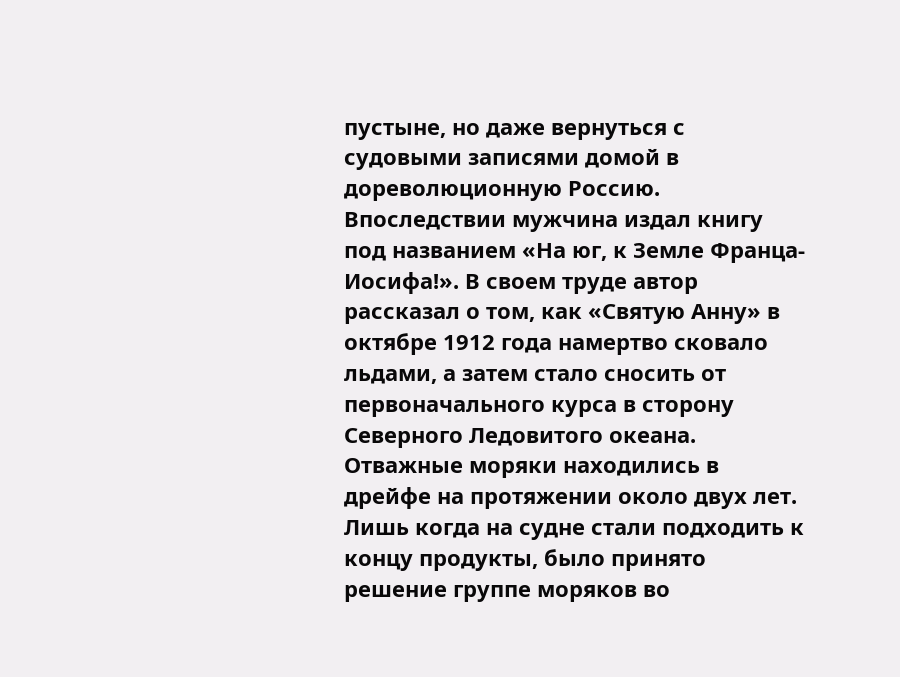пустыне, но даже вернуться с судовыми записями домой в дореволюционную Россию. Впоследствии мужчина издал книгу под названием «На юг, к Земле Франца-Иосифа!». В своем труде автор рассказал о том, как «Святую Анну» в октябре 1912 года намертво сковало льдами, а затем стало сносить от первоначального курса в сторону Северного Ледовитого океана. Отважные моряки находились в дрейфе на протяжении около двух лет. Лишь когда на судне стали подходить к концу продукты, было принято решение группе моряков во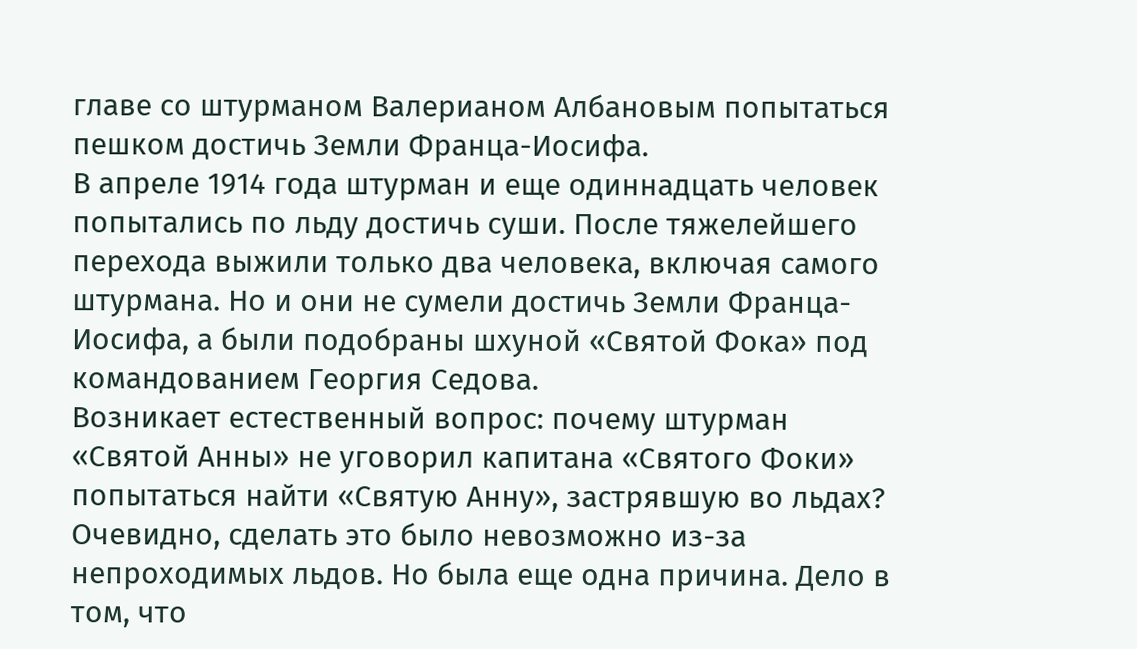главе со штурманом Валерианом Албановым попытаться пешком достичь Земли Франца-Иосифа.
В апреле 1914 года штурман и еще одиннадцать человек попытались по льду достичь суши. После тяжелейшего перехода выжили только два человека, включая самого штурмана. Но и они не сумели достичь Земли Франца-Иосифа, а были подобраны шхуной «Святой Фока» под командованием Георгия Седова.
Возникает естественный вопрос: почему штурман «Святой Анны» не уговорил капитана «Святого Фоки» попытаться найти «Святую Анну», застрявшую во льдах? Очевидно, сделать это было невозможно из-за непроходимых льдов. Но была еще одна причина. Дело в том, что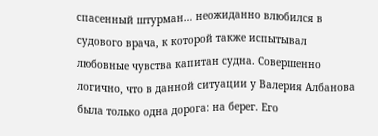спасенный штурман… неожиданно влюбился в судового врача, к которой также испытывал любовные чувства капитан судна. Совершенно логично, что в данной ситуации у Валерия Албанова была только одна дорога: на берег. Его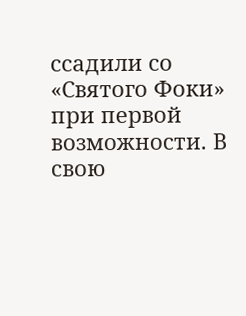ссадили со «Святого Фоки» при первой возможности. В свою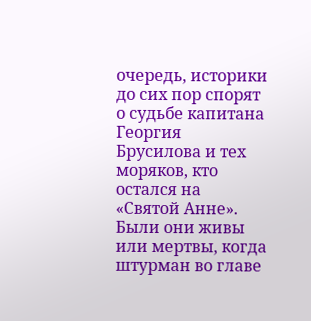очередь, историки до сих пор спорят о судьбе капитана Георгия Брусилова и тех моряков, кто остался на «Святой Анне».
Были они живы или мертвы, когда штурман во главе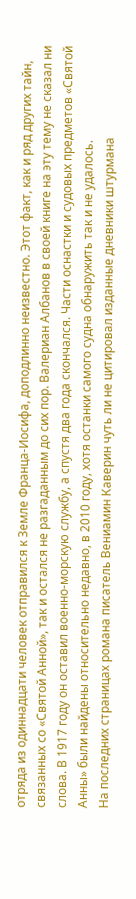отряда из одиннадцати человек отправился к Земле Франца-Иосифа, доподлинно неизвестно. Этот факт, как и ряд других тайн, связанных со «Святой Анной», так и остался не разгаданным до сих пор. Валериан Албанов в своей книге на эту тему не сказал ни слова. В 1917 году он оставил военно-морскую службу, а спустя два года скончался. Части оснастки и судовых предметов «Святой Анны» были найдены относительно недавно, в 2010 году, хотя останки самого судна обнаружить так и не удалось.
На последних страницах романа писатель Вениамин Каверин чуть ли не цитировал изданные дневники штурмана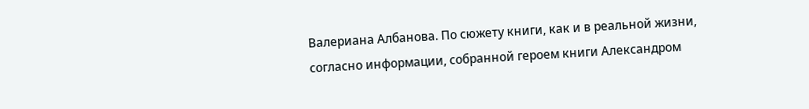Валериана Албанова. По сюжету книги, как и в реальной жизни, согласно информации, собранной героем книги Александром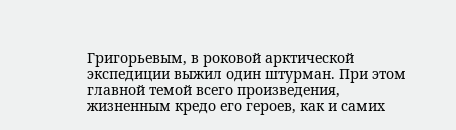Григорьевым, в роковой арктической экспедиции выжил один штурман. При этом главной темой всего произведения, жизненным кредо его героев, как и самих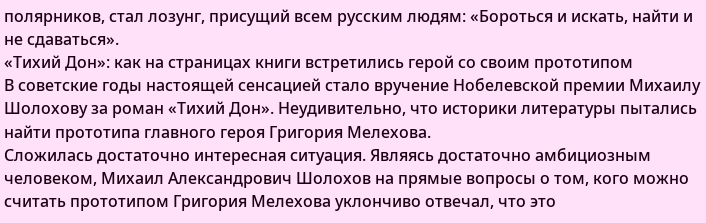полярников, стал лозунг, присущий всем русским людям: «Бороться и искать, найти и не сдаваться».
«Тихий Дон»: как на страницах книги встретились герой со своим прототипом
В советские годы настоящей сенсацией стало вручение Нобелевской премии Михаилу Шолохову за роман «Тихий Дон». Неудивительно, что историки литературы пытались найти прототипа главного героя Григория Мелехова.
Сложилась достаточно интересная ситуация. Являясь достаточно амбициозным человеком, Михаил Александрович Шолохов на прямые вопросы о том, кого можно считать прототипом Григория Мелехова уклончиво отвечал, что это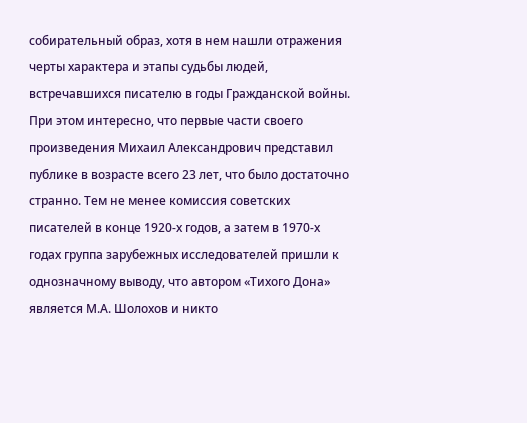собирательный образ, хотя в нем нашли отражения черты характера и этапы судьбы людей, встречавшихся писателю в годы Гражданской войны. При этом интересно, что первые части своего произведения Михаил Александрович представил публике в возрасте всего 23 лет, что было достаточно странно. Тем не менее комиссия советских писателей в конце 1920-х годов, а затем в 1970-х годах группа зарубежных исследователей пришли к однозначному выводу, что автором «Тихого Дона» является М.А. Шолохов и никто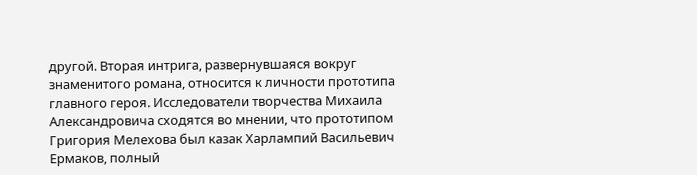другой. Вторая интрига, развернувшаяся вокруг знаменитого романа, относится к личности прототипа главного героя. Исследователи творчества Михаила Александровича сходятся во мнении, что прототипом Григория Мелехова был казак Харлампий Васильевич Ермаков, полный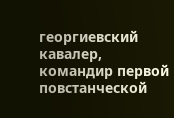георгиевский кавалер, командир первой повстанческой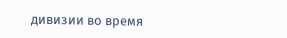дивизии во время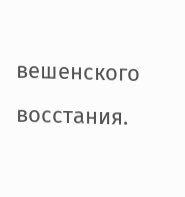вешенского восстания.